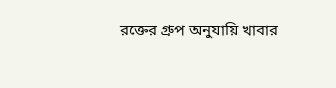রক্তের গ্রুপ অনুযায়ি খাবার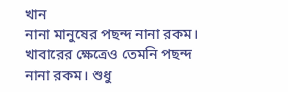খান
নানা মানুষের পছন্দ নানা রকম। খাবারের ক্ষেত্রেও তেমনি পছন্দ নানা রকম। শুধু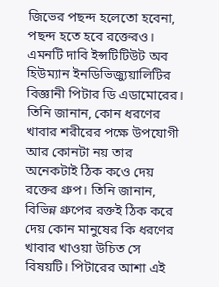জিভের পছন্দ হলেতো হবেনা, পছন্দ হতে হবে রক্তেরও। এমনটি দাবি ইন্সটিটিউট অব হিউম্যান ইনডিভিজ্যুয়ালিটির বিজ্ঞানী পিটার ডি এডামোরের। তিনি জানান, কোন ধরণের খাবার শরীরের পক্ষে উপযোগী আর কোনটা নয় তার অনেকটাই ঠিক কওে দেয় রক্তের গ্রুপ। তিনি জানান, বিভিন্ন গ্রুপের রক্তই ঠিক করে দেয় কোন মানুষের কি ধরণের খাবার খাওয়া উচিত সে বিষয়টি। পিটারের আশা এই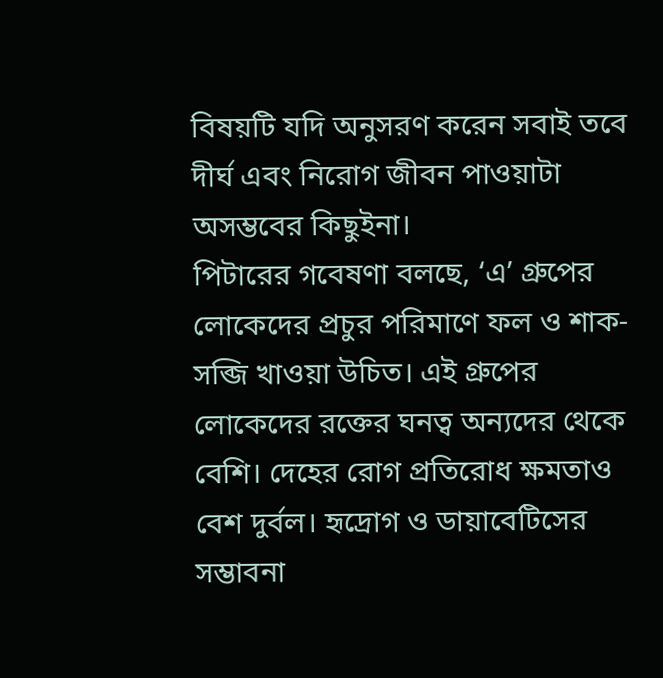বিষয়টি যদি অনুসরণ করেন সবাই তবে দীর্ঘ এবং নিরোগ জীবন পাওয়াটা অসম্ভবের কিছুইনা।
পিটারের গবেষণা বলছে, ‘এ’ গ্রুপের লোকেদের প্রচুর পরিমাণে ফল ও শাক-সব্জি খাওয়া উচিত। এই গ্রুপের লোকেদের রক্তের ঘনত্ব অন্যদের থেকে বেশি। দেহের রোগ প্রতিরোধ ক্ষমতাও বেশ দুর্বল। হৃদ্রোগ ও ডায়াবেটিসের সম্ভাবনা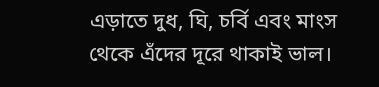এড়াতে দুধ, ঘি, চর্বি এবং মাংস থেকে এঁদের দূরে থাকাই ভাল।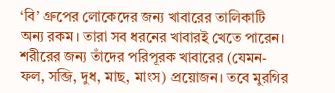‘বি’ গ্রুপের লোকেদের জন্য খাবারের তালিকাটি অন্য রকম। তারা সব ধরনের খাবারই খেতে পারেন। শরীরের জন্য তাঁদের পরিপূরক খাবারের (যেমন- ফল, সব্জি, দুধ, মাছ, মাংস) প্রয়োজন। তবে মুরগির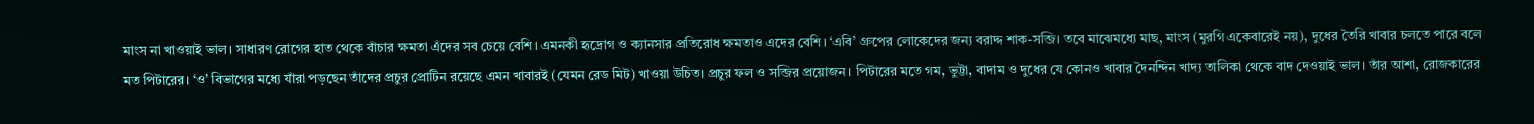মাংস না খাওয়াই ভাল। সাধারণ রোগের হাত থেকে বাঁচার ক্ষমতা এঁদের সব চেয়ে বেশি। এমনকী হৃদ্রোগ ও ক্যানসার প্রতিরোধ ক্ষমতাও এদের বেশি। ‘এবি’ গ্রুপের লোকেদের জন্য বরাদ্দ শাক-সব্জি। তবে মাঝেমধ্যে মাছ, মাংস (মুরগি একেবারেই নয়), দুধের তৈরি খাবার চলতে পারে বলে মত পিটারের। ‘ও’ বিভাগের মধ্যে যাঁরা পড়ছেন তাঁদের প্রচুর প্রোটিন রয়েছে এমন খাবারই (যেমন রেড মিট) খাওয়া উচিত। প্রচুর ফল ও সব্জির প্রয়োজন। পিটারের মতে গম, ভুট্টা, বাদাম ও দুধের যে কোনও খাবার দৈনন্দিন খাদ্য তালিকা থেকে বাদ দেওয়াই ভাল। তাঁর আশা, রোজকারের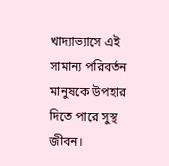খাদ্যাভ্যাসে এই সামান্য পরিবর্তন মানুষকে উপহার দিতে পারে সুস্থ জীবন।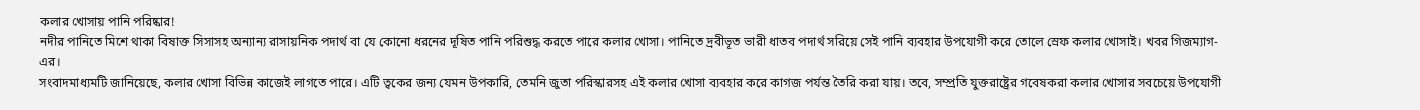কলার খোসায় পানি পরিষ্কার!
নদীর পানিতে মিশে থাকা বিষাক্ত সিসাসহ অন্যান্য রাসায়নিক পদার্থ বা যে কোনো ধরনের দূষিত পানি পরিশুদ্ধ করতে পারে কলার খোসা। পানিতে দ্রবীভূত ভারী ধাতব পদার্থ সরিয়ে সেই পানি ব্যবহার উপযোগী করে তোলে স্রেফ কলার খোসাই। খবর গিজম্যাগ-এর।
সংবাদমাধ্যমটি জানিয়েছে, কলার খোসা বিভিন্ন কাজেই লাগতে পারে। এটি ত্বকের জন্য যেমন উপকারি, তেমনি জুতা পরিস্কারসহ এই কলার খোসা ব্যবহার করে কাগজ পর্যন্ত তৈরি করা যায়। তবে, সম্প্রতি যুক্তরাষ্ট্রের গবেষকরা কলার খোসার সবচেয়ে উপযোগী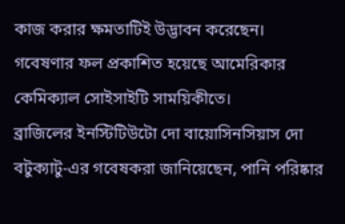কাজ করার ক্ষমতাটিই উদ্ভাবন করেছেন।
গবেষণার ফল প্রকাশিত হয়েছে আমেরিকার কেমিক্যাল সোইসাইটি সাময়িকীতে।
ব্রাজিলের ইনস্টিটিউটো দো বায়োসিনসিয়াস দো বটুক্যাটু-এর গবেষকরা জানিয়েছেন, পানি পরিষ্কার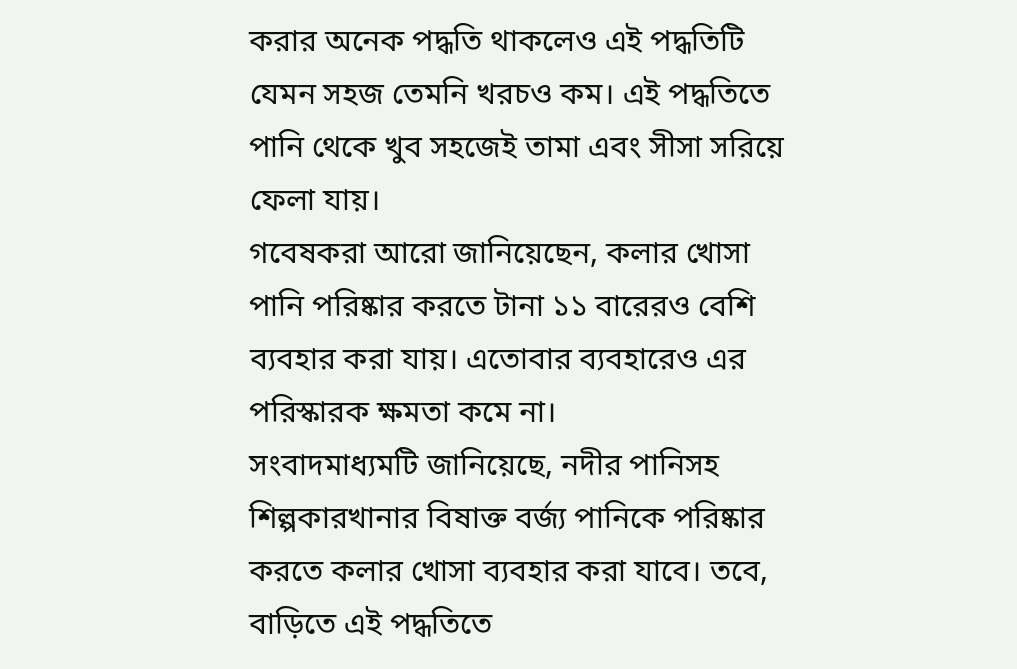করার অনেক পদ্ধতি থাকলেও এই পদ্ধতিটি যেমন সহজ তেমনি খরচও কম। এই পদ্ধতিতে পানি থেকে খুব সহজেই তামা এবং সীসা সরিয়ে ফেলা যায়।
গবেষকরা আরো জানিয়েছেন, কলার খোসা পানি পরিষ্কার করতে টানা ১১ বারেরও বেশি ব্যবহার করা যায়। এতোবার ব্যবহারেও এর পরিস্কারক ক্ষমতা কমে না।
সংবাদমাধ্যমটি জানিয়েছে, নদীর পানিসহ শিল্পকারখানার বিষাক্ত বর্জ্য পানিকে পরিষ্কার করতে কলার খোসা ব্যবহার করা যাবে। তবে, বাড়িতে এই পদ্ধতিতে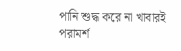পানি শুদ্ধ করে না খাবারই পরামর্শ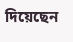দিয়েছেন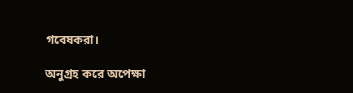গবেষকরা।

অনুগ্রহ করে অপেক্ষা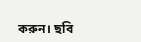করুন। ছবি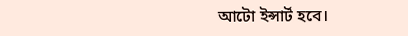আটো ইন্সার্ট হবে।